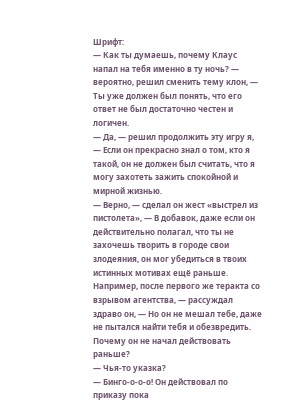Шрифт:
— Как ты думаешь, почему Клаус напал на тебя именно в ту ночь? — вероятно, решил сменить тему клон, — Ты уже должен был понять, что его ответ не был достаточно честен и логичен.
— Да, — решил продолжить эту игру я, — Если он прекрасно знал о том, кто я такой, он не должен был считать, что я могу захотеть зажить спокойной и мирной жизнью.
— Верно, — сделал он жест «выстрел из пистолета», — В добавок, даже если он действительно полагал, что ты не захочешь творить в городе свои злодеяния, он мог убедиться в твоих истинных мотивах ещё раньше. Например, после первого же теракта со взрывом агентства, — рассуждал здраво он, — Но он не мешал тебе, даже не пытался найти тебя и обезвредить. Почему он не начал действовать раньше?
— Чья-то указка?
— Бинго-о-о-о! Он действовал по приказу пока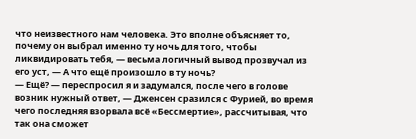что неизвестного нам человека. Это вполне объясняет то, почему он выбрал именно ту ночь для того, чтобы ликвидировать тебя, — весьма логичный вывод прозвучал из его уст, — А что ещё произошло в ту ночь?
— Ещё? — переспросил я и задумался, после чего в голове возник нужный ответ, — Дженсен сразился с Фурией, во время чего последняя взорвала всё «Бессмертие», рассчитывая, что так она сможет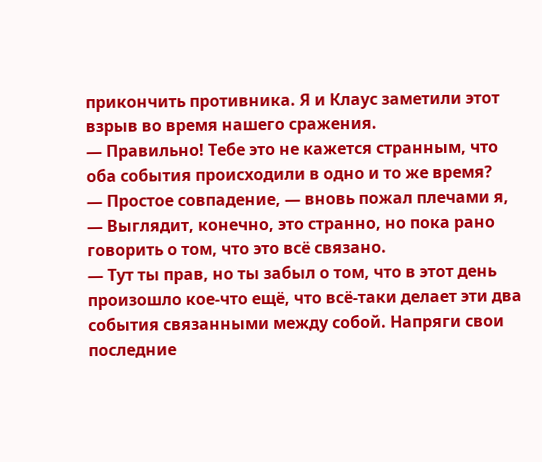прикончить противника. Я и Клаус заметили этот взрыв во время нашего сражения.
— Правильно! Тебе это не кажется странным, что оба события происходили в одно и то же время?
— Простое совпадение, — вновь пожал плечами я, — Выглядит, конечно, это странно, но пока рано говорить о том, что это всё связано.
— Тут ты прав, но ты забыл о том, что в этот день произошло кое-что ещё, что всё-таки делает эти два события связанными между собой. Напряги свои последние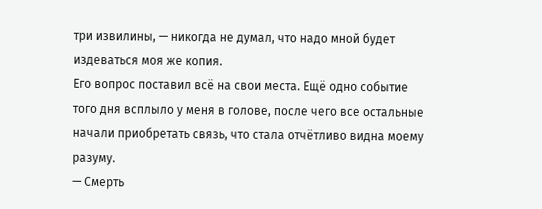три извилины, — никогда не думал, что надо мной будет издеваться моя же копия.
Его вопрос поставил всё на свои места. Ещё одно событие того дня всплыло у меня в голове, после чего все остальные начали приобретать связь, что стала отчётливо видна моему разуму.
— Смерть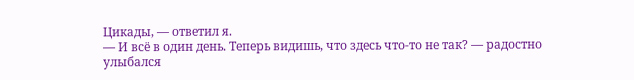Цикады, — ответил я.
— И всё в один день. Теперь видишь, что здесь что-то не так? — радостно улыбался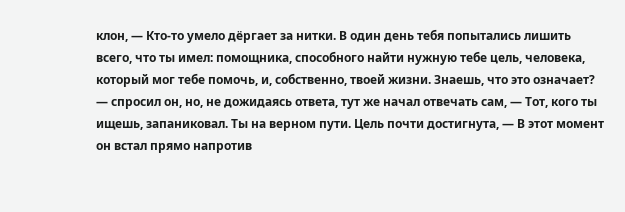клон, — Кто-то умело дёргает за нитки. В один день тебя попытались лишить всего, что ты имел: помощника, способного найти нужную тебе цель, человека, который мог тебе помочь, и, собственно, твоей жизни. Знаешь, что это означает? — спросил он, но, не дожидаясь ответа, тут же начал отвечать сам, — Тот, кого ты ищешь, запаниковал. Ты на верном пути. Цель почти достигнута, — В этот момент он встал прямо напротив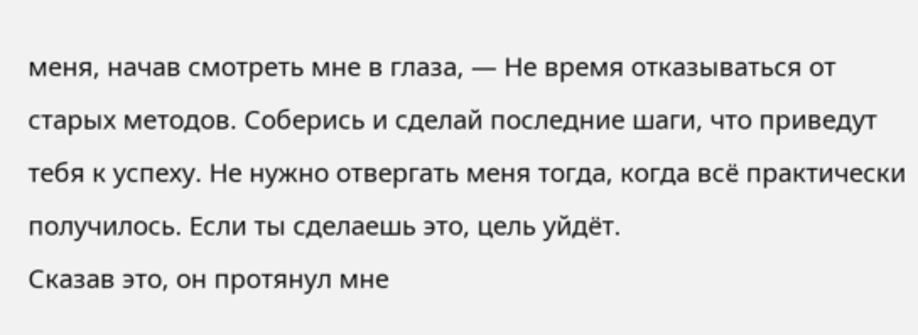меня, начав смотреть мне в глаза, — Не время отказываться от старых методов. Соберись и сделай последние шаги, что приведут тебя к успеху. Не нужно отвергать меня тогда, когда всё практически получилось. Если ты сделаешь это, цель уйдёт.
Сказав это, он протянул мне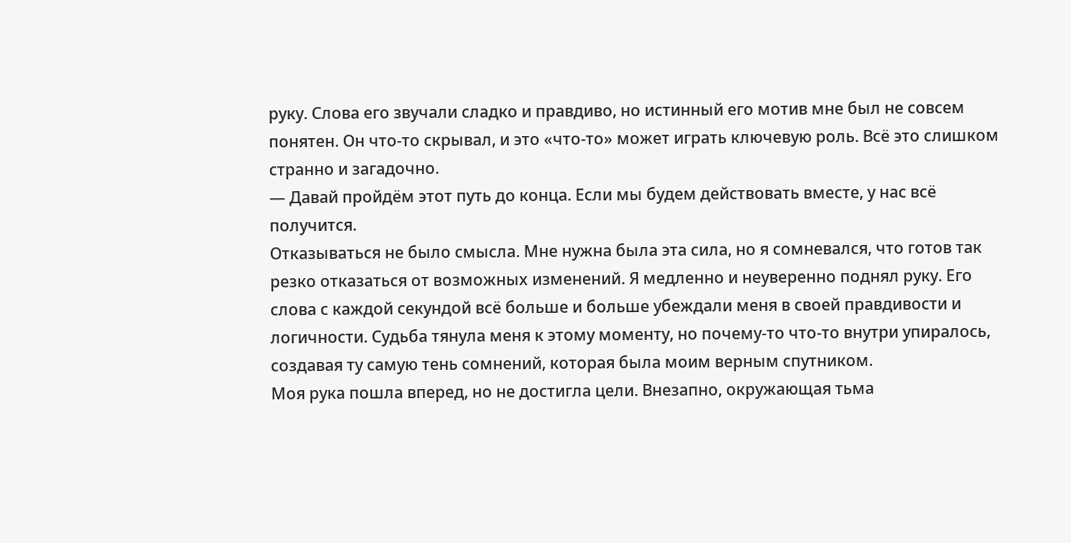руку. Слова его звучали сладко и правдиво, но истинный его мотив мне был не совсем понятен. Он что-то скрывал, и это «что-то» может играть ключевую роль. Всё это слишком странно и загадочно.
— Давай пройдём этот путь до конца. Если мы будем действовать вместе, у нас всё получится.
Отказываться не было смысла. Мне нужна была эта сила, но я сомневался, что готов так резко отказаться от возможных изменений. Я медленно и неуверенно поднял руку. Его слова с каждой секундой всё больше и больше убеждали меня в своей правдивости и логичности. Судьба тянула меня к этому моменту, но почему-то что-то внутри упиралось, создавая ту самую тень сомнений, которая была моим верным спутником.
Моя рука пошла вперед, но не достигла цели. Внезапно, окружающая тьма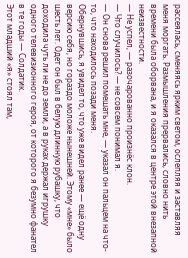рассеялась, сменяясь ярким светом, ослепляя и заставляя меня моргать. Размышления прервались, словно нить времени была оборвана, и я оказался в центре этой внезапной неизвестности.
— Не успел, — разочарованно произнёс клон.
— Что случилось? — не совсем понимал я.
— Он снова решил помешать мне, — указал он пальцем на что-то, что находилось позади меня.
Обернувшись, я увидел то, что уже видел ранее — ещё одну версию себя, но гораздо моложе нынешней. Этому «мне» было шесть лет. Одет он был в белую длинную рубашку, что доходила чуть ли не до земли, а в руках держал игрушку одного телевизионного героя, от которого я безумно фанател в те годы — Солдатик.
Этот младший «я» стоял там,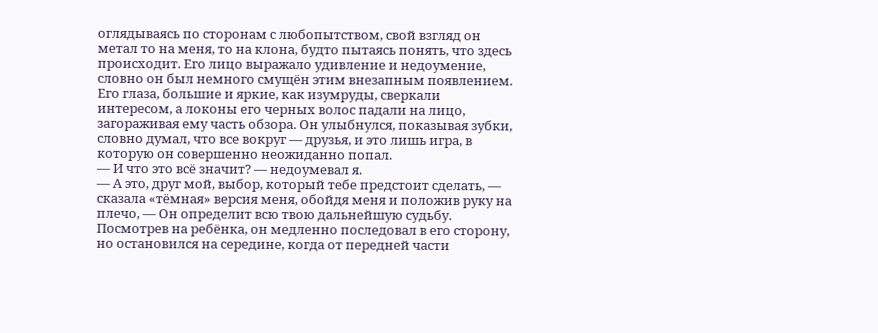оглядываясь по сторонам с любопытством, свой взгляд он метал то на меня, то на клона, будто пытаясь понять, что здесь происходит. Его лицо выражало удивление и недоумение, словно он был немного смущён этим внезапным появлением. Его глаза, большие и яркие, как изумруды, сверкали интересом, а локоны его черных волос падали на лицо, загораживая ему часть обзора. Он улыбнулся, показывая зубки, словно думал, что все вокруг — друзья, и это лишь игра, в которую он совершенно неожиданно попал.
— И что это всё значит? — недоумевал я.
— А это, друг мой, выбор, который тебе предстоит сделать, — сказала «тёмная» версия меня, обойдя меня и положив руку на плечо, — Он определит всю твою дальнейшую судьбу.
Посмотрев на ребёнка, он медленно последовал в его сторону, но остановился на середине, когда от передней части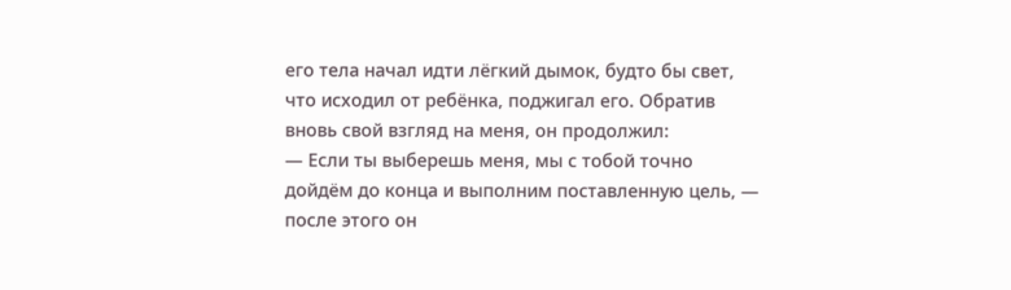его тела начал идти лёгкий дымок, будто бы свет, что исходил от ребёнка, поджигал его. Обратив вновь свой взгляд на меня, он продолжил:
— Если ты выберешь меня, мы с тобой точно дойдём до конца и выполним поставленную цель, — после этого он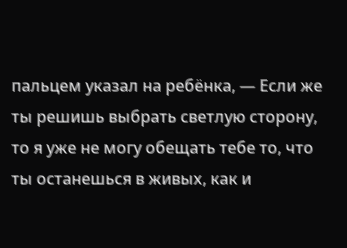пальцем указал на ребёнка, — Если же ты решишь выбрать светлую сторону, то я уже не могу обещать тебе то, что ты останешься в живых, как и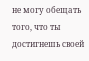не могу обещать того, что ты достигнешь своей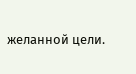желанной цели.